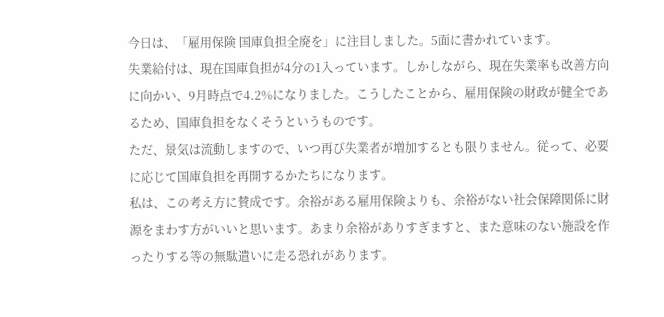今日は、「雇用保険 国庫負担全廃を」に注目しました。5面に書かれています。
失業給付は、現在国庫負担が4分の1入っています。しかしながら、現在失業率も改善方向に向かい、9月時点で4.2%になりました。こうしたことから、雇用保険の財政が健全であるため、国庫負担をなくそうというものです。
ただ、景気は流動しますので、いつ再び失業者が増加するとも限りません。従って、必要に応じて国庫負担を再開するかたちになります。
私は、この考え方に賛成です。余裕がある雇用保険よりも、余裕がない社会保障関係に財源をまわす方がいいと思います。あまり余裕がありすぎますと、また意味のない施設を作ったりする等の無駄遣いに走る恐れがあります。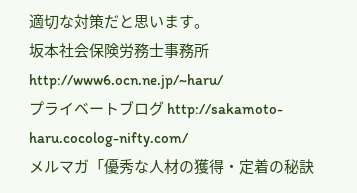適切な対策だと思います。
坂本社会保険労務士事務所 http://www6.ocn.ne.jp/~haru/
プライベートブログ http://sakamoto-haru.cocolog-nifty.com/
メルマガ「優秀な人材の獲得・定着の秘訣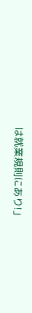は就業規則にあり!」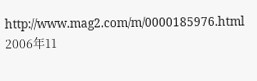http://www.mag2.com/m/0000185976.html
2006年11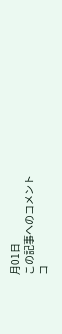月01日
この記事へのコメント
コ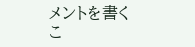メントを書く
こ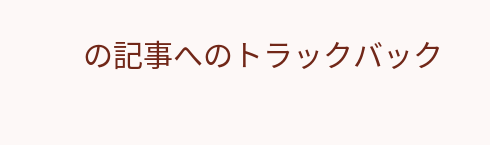の記事へのトラックバック